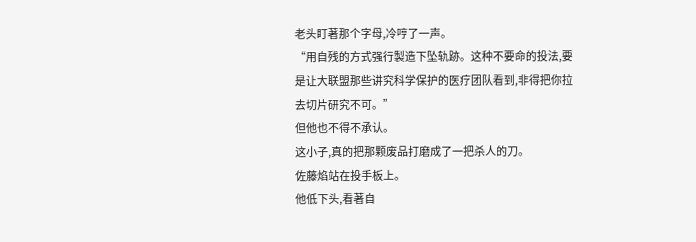老头盯著那个字母,冷哼了一声。
“用自残的方式强行製造下坠轨跡。这种不要命的投法,要是让大联盟那些讲究科学保护的医疗团队看到,非得把你拉去切片研究不可。”
但他也不得不承认。
这小子,真的把那颗废品打磨成了一把杀人的刀。
佐藤焰站在投手板上。
他低下头,看著自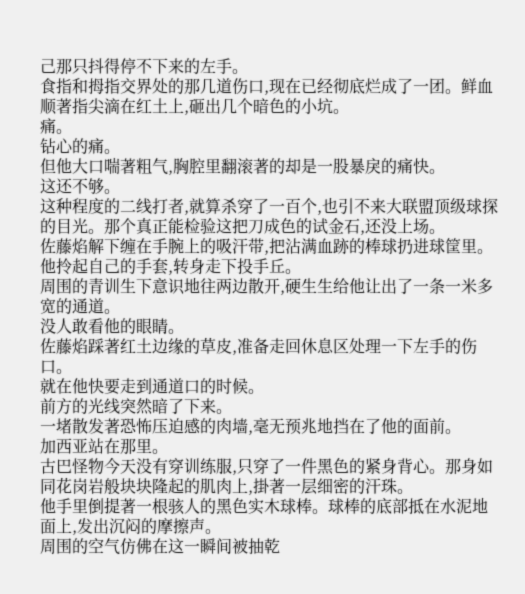己那只抖得停不下来的左手。
食指和拇指交界处的那几道伤口,现在已经彻底烂成了一团。鲜血顺著指尖滴在红土上,砸出几个暗色的小坑。
痛。
钻心的痛。
但他大口喘著粗气,胸腔里翻滚著的却是一股暴戾的痛快。
这还不够。
这种程度的二线打者,就算杀穿了一百个,也引不来大联盟顶级球探的目光。那个真正能检验这把刀成色的试金石,还没上场。
佐藤焰解下缠在手腕上的吸汗带,把沾满血跡的棒球扔进球筐里。他拎起自己的手套,转身走下投手丘。
周围的青训生下意识地往两边散开,硬生生给他让出了一条一米多宽的通道。
没人敢看他的眼睛。
佐藤焰踩著红土边缘的草皮,准备走回休息区处理一下左手的伤口。
就在他快要走到通道口的时候。
前方的光线突然暗了下来。
一堵散发著恐怖压迫感的肉墙,毫无预兆地挡在了他的面前。
加西亚站在那里。
古巴怪物今天没有穿训练服,只穿了一件黑色的紧身背心。那身如同花岗岩般块块隆起的肌肉上,掛著一层细密的汗珠。
他手里倒提著一根骇人的黑色实木球棒。球棒的底部抵在水泥地面上,发出沉闷的摩擦声。
周围的空气仿佛在这一瞬间被抽乾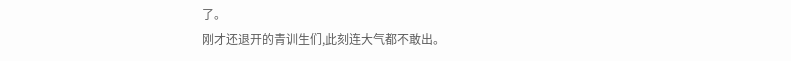了。
刚才还退开的青训生们,此刻连大气都不敢出。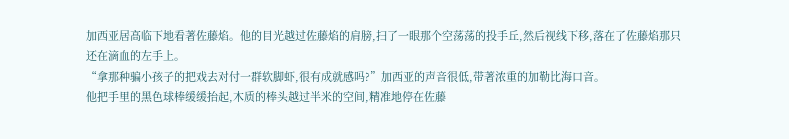加西亚居高临下地看著佐藤焰。他的目光越过佐藤焰的肩膀,扫了一眼那个空荡荡的投手丘,然后视线下移,落在了佐藤焰那只还在滴血的左手上。
“拿那种骗小孩子的把戏去对付一群软脚虾,很有成就感吗?”加西亚的声音很低,带著浓重的加勒比海口音。
他把手里的黑色球棒缓缓抬起,木质的棒头越过半米的空间,精准地停在佐藤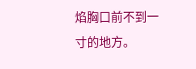焰胸口前不到一寸的地方。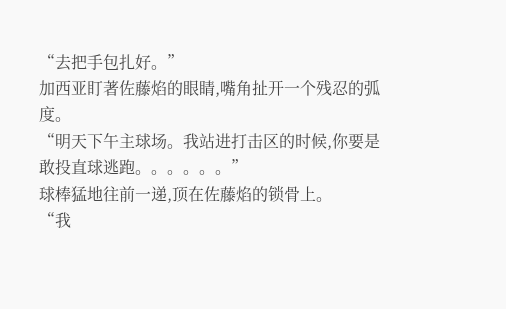“去把手包扎好。”
加西亚盯著佐藤焰的眼睛,嘴角扯开一个残忍的弧度。
“明天下午主球场。我站进打击区的时候,你要是敢投直球逃跑。。。。。。”
球棒猛地往前一递,顶在佐藤焰的锁骨上。
“我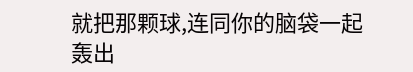就把那颗球,连同你的脑袋一起轰出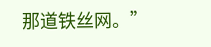那道铁丝网。”